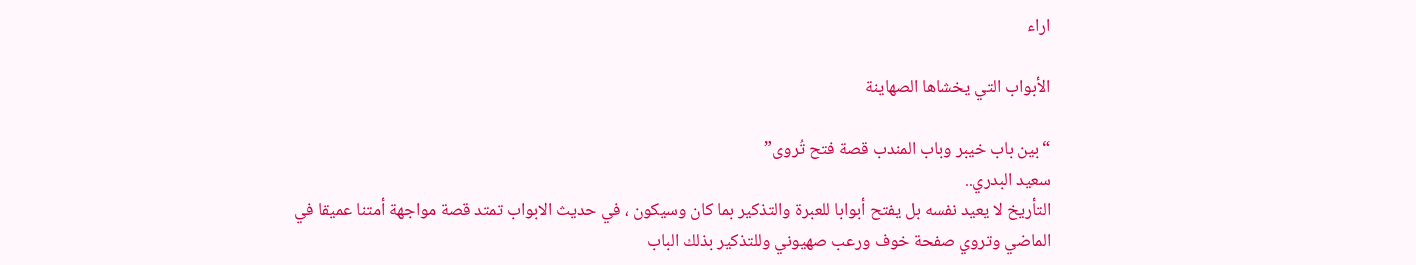اراء

الأبواب التي يخشاها الصهاينة

“بين باب خيبر وباب المندب قصة فتح تُروى”
سعيد البدري..
التأريخ لا يعيد نفسه بل يفتح أبوابا للعبرة والتذكير بما كان وسيكون ، في حديث الابواب تمتد قصة مواجهة أمتنا عميقا في الماضي وتروي صفحة خوف ورعب صهيوني وللتذكير بذلك الباب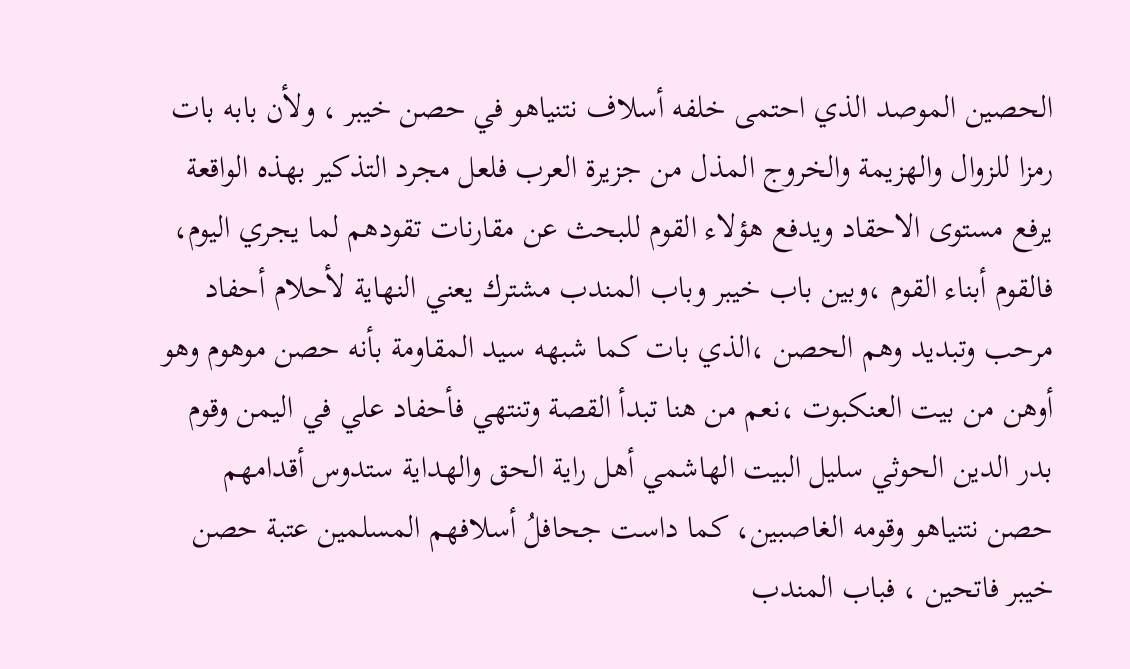الحصين الموصد الذي احتمى خلفه أسلاف نتنياهو في حصن خيبر ، ولأن بابه بات رمزا للزوال والهزيمة والخروج المذل من جزيرة العرب فلعل مجرد التذكير بهذه الواقعة يرفع مستوى الاحقاد ويدفع هؤلاء القوم للبحث عن مقارنات تقودهم لما يجري اليوم، فالقوم أبناء القوم ،وبين باب خيبر وباب المندب مشترك يعني النهاية لأحلام أحفاد مرحب وتبديد وهم الحصن ،الذي بات كما شبهه سيد المقاومة بأنه حصن موهوم وهو أوهن من بيت العنكبوت ،نعم من هنا تبدأ القصة وتنتهي فأحفاد علي في اليمن وقوم بدر الدين الحوثي سليل البيت الهاشمي أهل راية الحق والهداية ستدوس أقدامهم حصن نتنياهو وقومه الغاصبين، كما داست جحافلُ أسلافهم المسلمين عتبة حصن خيبر فاتحين ، فباب المندب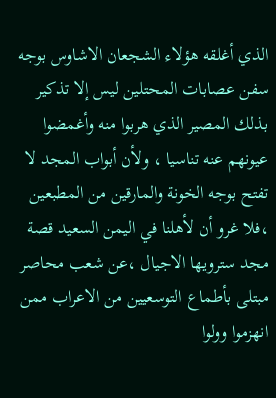الذي أغلقه هؤلاء الشجعان الاشاوس بوجه سفن عصابات المحتلين ليس إلا تذكير بذلك المصير الذي هربوا منه وأغمضوا عيونهم عنه تناسيا ، ولأن أبواب المجد لا تفتح بوجه الخونة والمارقين من المطبعين ،فلا غرو أن لأهلنا في اليمن السعيد قصة مجد سترويها الاجيال ،عن شعب محاصر مبتلى بأطماع التوسعيين من الاعراب ممن انهزموا وولوا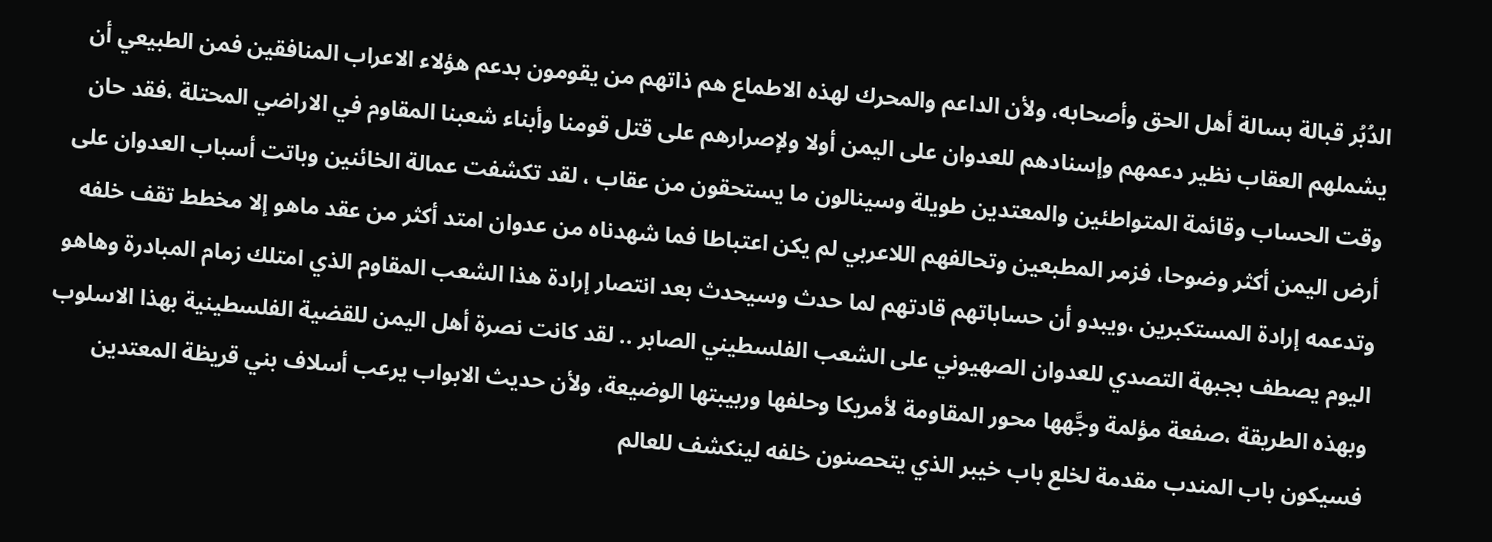الدُبُر قبالة بسالة أهل الحق وأصحابه، ولأن الداعم والمحرك لهذه الاطماع هم ذاتهم من يقومون بدعم هؤلاء الاعراب المنافقين فمن الطبيعي أن يشملهم العقاب نظير دعمهم وإسنادهم للعدوان على اليمن أولا ولإصرارهم على قتل قومنا وأبناء شعبنا المقاوم في الاراضي المحتلة ،فقد حان وقت الحساب وقائمة المتواطئين والمعتدين طويلة وسينالون ما يستحقون من عقاب ، لقد تكشفت عمالة الخائنين وباتت أسباب العدوان على أرض اليمن أكثر وضوحا، فزمر المطبعين وتحالفهم اللاعربي لم يكن اعتباطا فما شهدناه من عدوان امتد أكثر من عقد ماهو إلا مخطط تقف خلفه وتدعمه إرادة المستكبرين ،ويبدو أن حساباتهم قادتهم لما حدث وسيحدث بعد انتصار إرادة هذا الشعب المقاوم الذي امتلك زمام المبادرة وهاهو اليوم يصطف بجبهة التصدي للعدوان الصهيوني على الشعب الفلسطيني الصابر .. لقد كانت نصرة أهل اليمن للقضية الفلسطينية بهذا الاسلوب وبهذه الطريقة ،صفعة مؤلمة وجَّهها محور المقاومة لأمريكا وحلفها وربيبتها الوضيعة، ولأن حديث الابواب يرعب أسلاف بني قريظة المعتدين فسيكون باب المندب مقدمة لخلع باب خيبر الذي يتحصنون خلفه لينكشف للعالم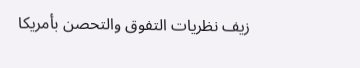زيف نظريات التفوق والتحصن بأمريكا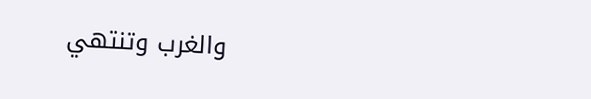والغرب وتنتهي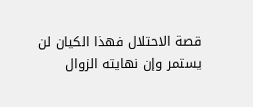قصة الاحتلال فهذا الكيان لن يستمر وإن نهايته الزوال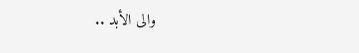والى الأبد ..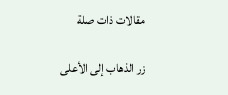مقالات ذات صلة

زر الذهاب إلى الأعلى